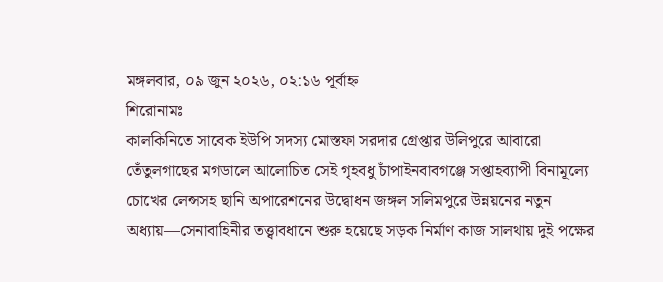মঙ্গলবার, ০৯ জুন ২০২৬, ০২:১৬ পূর্বাহ্ন
শিরোনামঃ
কালকিনিতে সাবেক ইউপি সদস্য মোস্তফা সরদার গ্রেপ্তার উলিপুরে আবারো তেঁতুলগাছের মগডালে আলোচিত সেই গৃহবধু চাঁপাইনবাবগঞ্জে সপ্তাহব্যাপী বিনামূল্যে চোখের লেন্সসহ ছানি অপারেশনের উদ্বোধন জঙ্গল সলিমপুরে উন্নয়নের নতুন অধ্যায়—সেনাবাহিনীর তত্ত্বাবধানে শুরু হয়েছে সড়ক নির্মাণ কাজ সালথায় দুই পক্ষের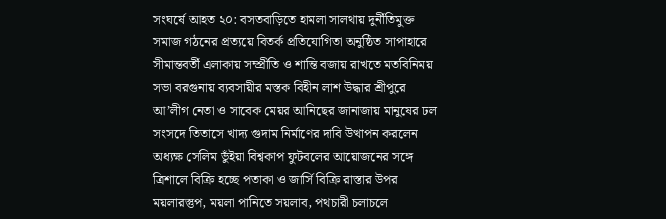সংঘর্ষে আহত ২০: বসতবাড়িতে হামলা সালথায় দুর্নীতিমুক্ত সমাজ গঠনের প্রত্যয়ে বিতর্ক প্রতিযোগিতা অনুষ্ঠিত সাপাহারে সীমান্তবর্তী এলাকায় সম্প্রীতি ও শান্তি বজায় রাখতে মতবিনিময় সভা বরগুনায় ব্যবসায়ীর মস্তক বিহীন লাশ উদ্ধার শ্রীপুরে আ’লীগ নেতা ও সাবেক মেয়র আনিছের জানাজায় মানুষের ঢল সংসদে তিতাসে খাদ্য গুদাম নির্মাণের দাবি উত্থাপন করলেন অধ্যক্ষ সেলিম ভুঁইয়া বিশ্বকাপ ফুটবলের আয়োজনের সঙ্গে ত্রিশালে বিক্রি হচ্ছে পতাকা ও জার্সি বিক্রি রাস্তার উপর ময়লারস্তুপ, ময়লা পানিতে সয়লাব, পথচারী চলাচলে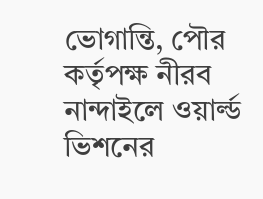ভোগান্তি, পৌর কর্তৃপক্ষ নীরব নান্দাইলে ওয়ার্ল্ড ভিশনের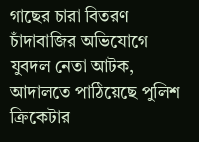গাছের চারা বিতরণ চাঁদাবাজির অভিযোগে যুবদল নেতা আটক, আদালতে পাঠিয়েছে পুলিশ ক্রিকেটার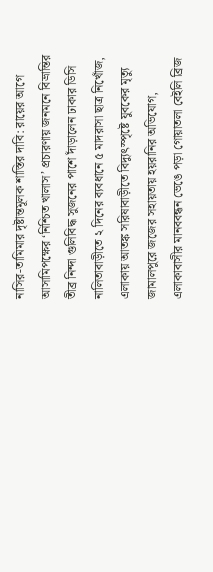নাসির-তামিমার দৃষ্টান্তমূলক শাস্তির দাবি: রায়ের আগে আসামিপক্ষের ‘নিশ্চিত খালাস’ প্রচারণায় জনমনে বিভ্রান্তির তীব্র নিন্দা গুলিবিদ্ধ সুজনের পাশে দাঁড়ালেন ঢাকার ডিসি নালিতাবাড়ীতে ২ দিনের ব্যবধানে ৫ মাদরাসা ছাত্র নিখোঁজ, এলাকায় আতঙ্ক সরিষাবাড়ীতে বিদ্যুৎস্পৃষ্টে যুবকের মৃত্যু জামালপুরে জজের সহায়তায় হয়রানির অভিযোগ, এলাকাবাসীর মানববন্ধন ভেঙে পড়া গোয়াতলা বেইলি ব্রিজ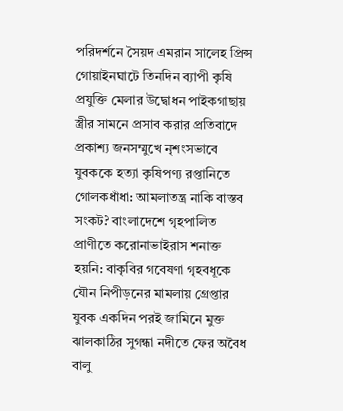পরিদর্শনে সৈয়দ এমরান সালেহ প্রিন্স গোয়াইনঘাটে তিনদিন ব্যাপী কৃষি প্রযুক্তি মেলার উদ্বোধন পাইকগাছায় স্ত্রীর সামনে প্রসাব করার প্রতিবাদে প্রকাশ্য জনসম্মুখে নৃশংসভাবে যুবককে হত্যা কৃষিপণ্য রপ্তানিতে গোলকধাঁধা: আমলাতন্ত্র নাকি বাস্তব সংকট? বাংলাদেশে গৃহপালিত প্রাণীতে করোনাভাইরাস শনাক্ত হয়নি: বাকৃবির গবেষণা গৃহবধূকে যৌন নিপীড়নের মামলায় গ্রেপ্তার যুবক একদিন পরই জামিনে মুক্ত ঝালকাঠির সুগন্ধা নদীতে ফের অবৈধ বালু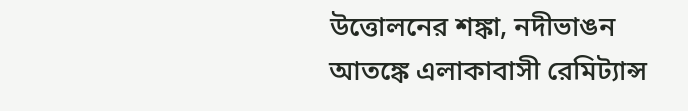উত্তোলনের শঙ্কা, নদীভাঙন আতঙ্কে এলাকাবাসী রেমিট্যান্স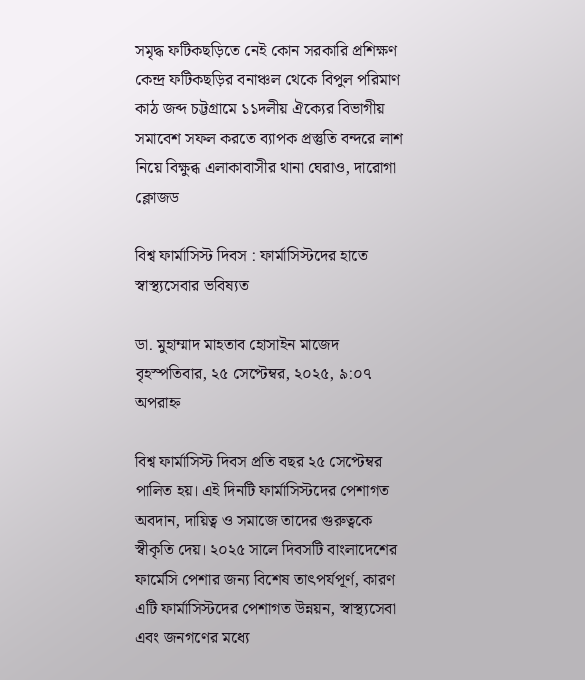সমৃদ্ধ ফটিকছড়িতে নেই কোন সরকারি প্রশিক্ষণ কেন্দ্র ফটিকছড়ির বনাঞ্চল থেকে বিপুল পরিমাণ কাঠ জব্দ চট্টগ্রামে ১১দলীয় ঐক্যের বিভাগীয় সমাবেশ সফল করতে ব্যাপক প্রস্তুতি বন্দরে লাশ নিয়ে বিক্ষুব্ধ এলাকাবাসীর থানা ঘেরাও, দারোগা ক্লোজড

বিশ্ব ফার্মাসিস্ট দিবস : ফার্মাসিস্টদের হাতে স্বাস্থ্যসেবার ভবিষ্যত

ডা. মুহাম্মাদ মাহতাব হোসাইন মাজেদ
বৃহস্পতিবার, ২৫ সেপ্টেম্বর, ২০২৫, ৯:০৭ অপরাহ্ন

বিশ্ব ফার্মাসিস্ট দিবস প্রতি বছর ২৫ সেপ্টেম্বর পালিত হয়। এই দিনটি ফার্মাসিস্টদের পেশাগত অবদান, দায়িত্ব ও সমাজে তাদের গুরুত্বকে স্বীকৃতি দেয়। ২০২৫ সালে দিবসটি বাংলাদেশের ফার্মেসি পেশার জন্য বিশেষ তাৎপর্যপূর্ণ, কারণ এটি ফার্মাসিস্টদের পেশাগত উন্নয়ন, স্বাস্থ্যসেবা এবং জনগণের মধ্যে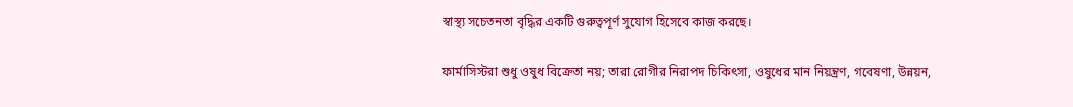স্বাস্থ্য সচেতনতা বৃদ্ধির একটি গুরুত্বপূর্ণ সুযোগ হিসেবে কাজ করছে।

ফার্মাসিস্টরা শুধু ওষুধ বিক্রেতা নয়; তারা রোগীর নিরাপদ চিকিৎসা, ওষুধের মান নিয়ন্ত্রণ, গবেষণা, উন্নয়ন,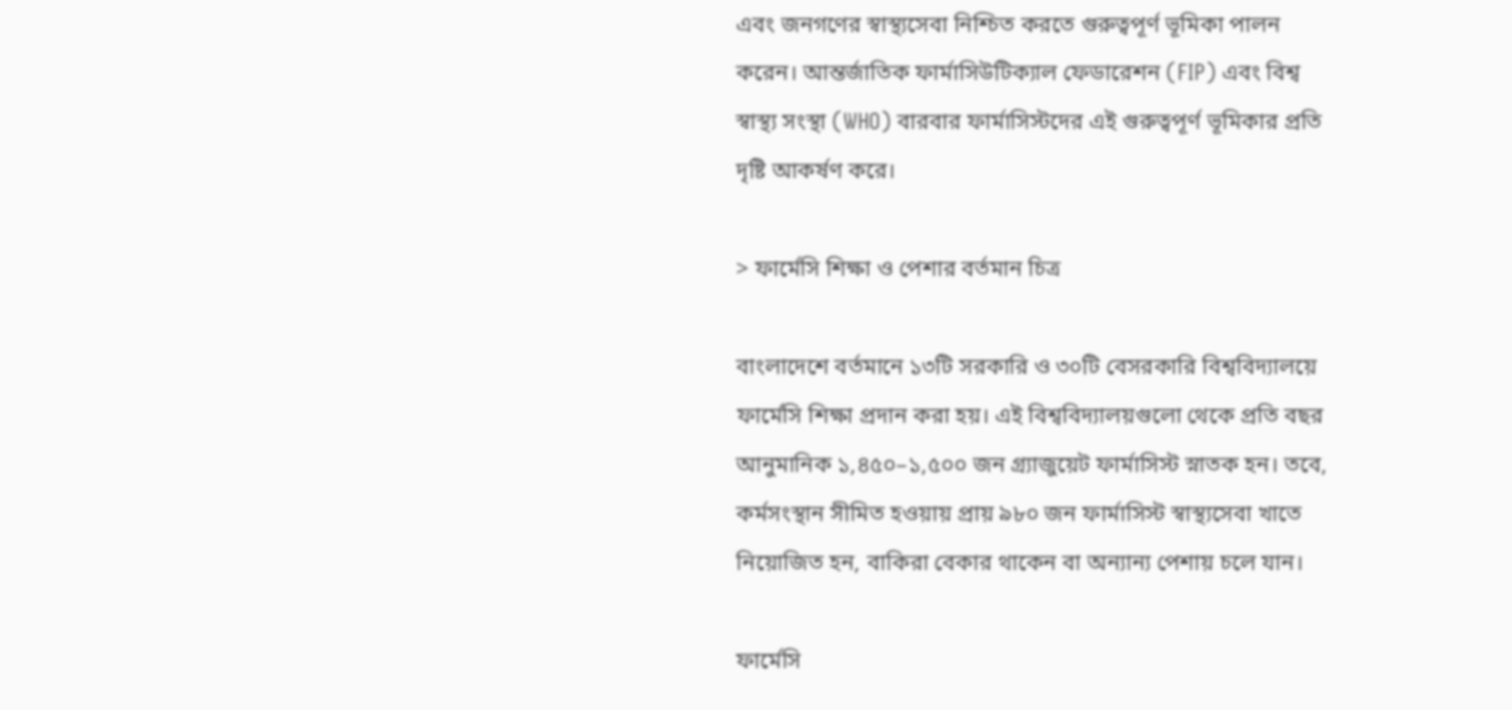এবং জনগণের স্বাস্থ্যসেবা নিশ্চিত করতে গুরুত্বপূর্ণ ভূমিকা পালন করেন। আন্তর্জাতিক ফার্মাসিউটিক্যাল ফেডারেশন (FIP) এবং বিশ্ব স্বাস্থ্য সংস্থা (WHO) বারবার ফার্মাসিস্টদের এই গুরুত্বপূর্ণ ভূমিকার প্রতি দৃষ্টি আকর্ষণ করে।

> ফার্মেসি শিক্ষা ও পেশার বর্তমান চিত্র

বাংলাদেশে বর্তমানে ১৩টি সরকারি ও ৩০টি বেসরকারি বিশ্ববিদ্যালয়ে ফার্মেসি শিক্ষা প্রদান করা হয়। এই বিশ্ববিদ্যালয়গুলো থেকে প্রতি বছর আনুমানিক ১,৪৫০–১,৫০০ জন গ্র্যাজুয়েট ফার্মাসিস্ট স্নাতক হন। তবে, কর্মসংস্থান সীমিত হওয়ায় প্রায় ৯৮০ জন ফার্মাসিস্ট স্বাস্থ্যসেবা খাতে নিয়োজিত হন, বাকিরা বেকার থাকেন বা অন্যান্য পেশায় চলে যান।

ফার্মেসি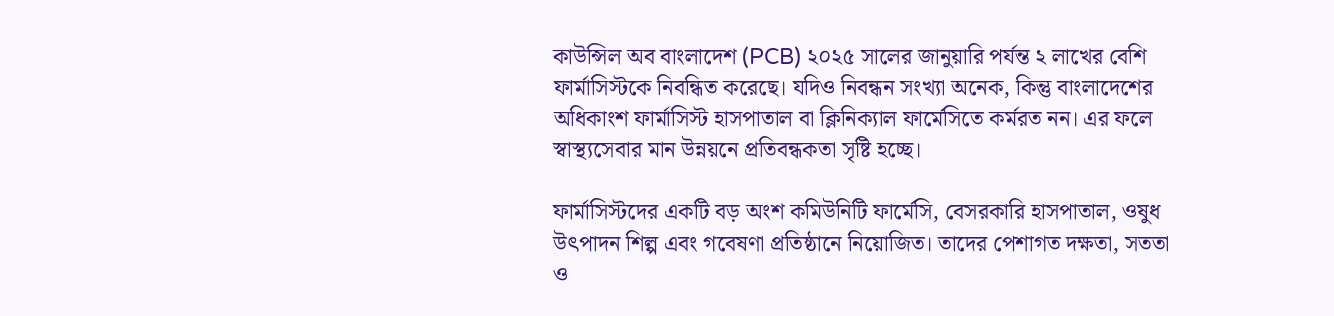কাউন্সিল অব বাংলাদেশ (PCB) ২০২৫ সালের জানুয়ারি পর্যন্ত ২ লাখের বেশি ফার্মাসিস্টকে নিবন্ধিত করেছে। যদিও নিবন্ধন সংখ্যা অনেক, কিন্তু বাংলাদেশের অধিকাংশ ফার্মাসিস্ট হাসপাতাল বা ক্লিনিক্যাল ফার্মেসিতে কর্মরত নন। এর ফলে স্বাস্থ্যসেবার মান উন্নয়নে প্রতিবন্ধকতা সৃষ্টি হচ্ছে।

ফার্মাসিস্টদের একটি বড় অংশ কমিউনিটি ফার্মেসি, বেসরকারি হাসপাতাল, ওষুধ উৎপাদন শিল্প এবং গবেষণা প্রতিষ্ঠানে নিয়োজিত। তাদের পেশাগত দক্ষতা, সততা ও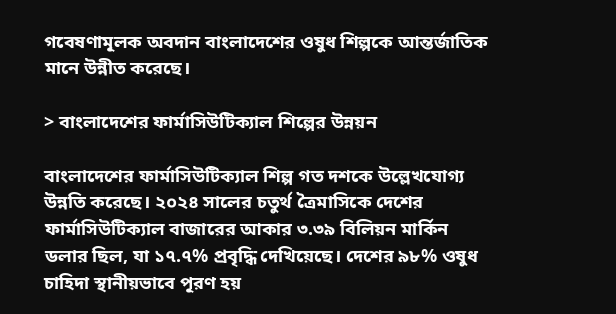গবেষণামূলক অবদান বাংলাদেশের ওষুধ শিল্পকে আন্তর্জাতিক মানে উন্নীত করেছে।

> বাংলাদেশের ফার্মাসিউটিক্যাল শিল্পের উন্নয়ন

বাংলাদেশের ফার্মাসিউটিক্যাল শিল্প গত দশকে উল্লেখযোগ্য উন্নতি করেছে। ২০২৪ সালের চতুর্থ ত্রৈমাসিকে দেশের ফার্মাসিউটিক্যাল বাজারের আকার ৩.৩৯ বিলিয়ন মার্কিন ডলার ছিল, যা ১৭.৭% প্রবৃদ্ধি দেখিয়েছে। দেশের ৯৮% ওষুধ চাহিদা স্থানীয়ভাবে পূরণ হয়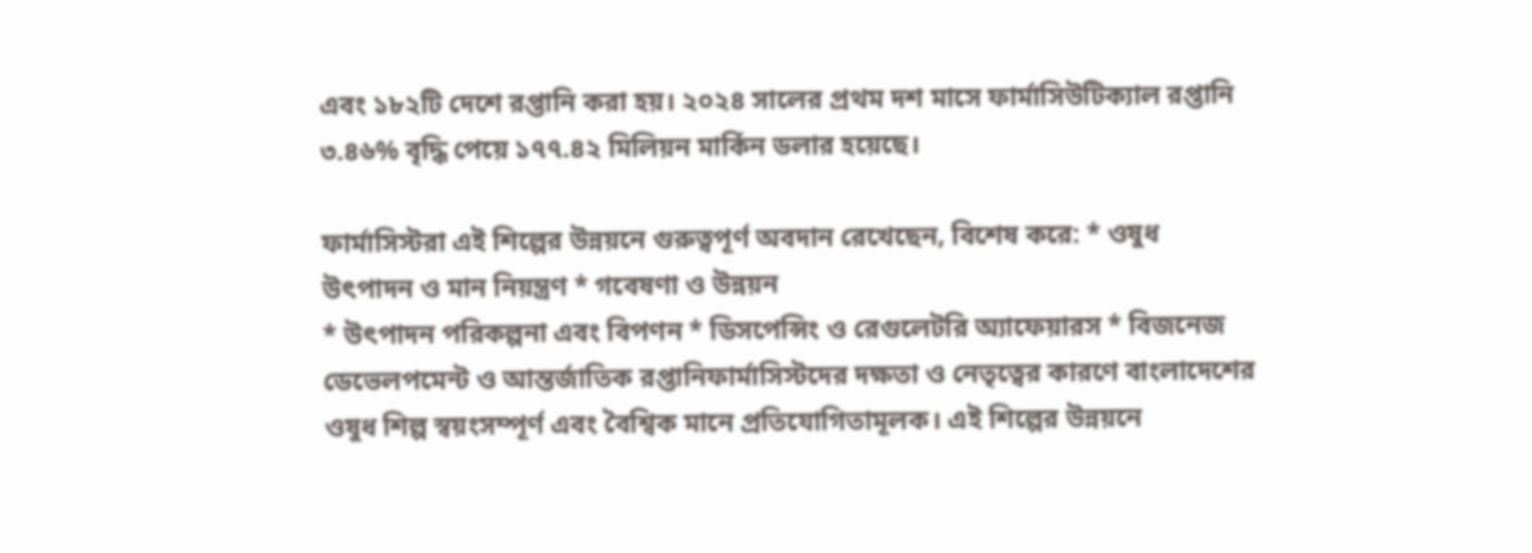এবং ১৮২টি দেশে রপ্তানি করা হয়। ২০২৪ সালের প্রথম দশ মাসে ফার্মাসিউটিক্যাল রপ্তানি ৩.৪৬% বৃদ্ধি পেয়ে ১৭৭.৪২ মিলিয়ন মার্কিন ডলার হয়েছে।

ফার্মাসিস্টরা এই শিল্পের উন্নয়নে গুরুত্বপূর্ণ অবদান রেখেছেন, বিশেষ করে: * ওষুধ উৎপাদন ও মান নিয়ন্ত্রণ * গবেষণা ও উন্নয়ন
* উৎপাদন পরিকল্পনা এবং বিপণন * ডিসপেন্সিং ও রেগুলেটরি অ্যাফেয়ারস * বিজনেজ ডেভেলপমেন্ট ও আন্তর্জাতিক রপ্তানিফার্মাসিস্টদের দক্ষতা ও নেতৃত্বের কারণে বাংলাদেশের ওষুধ শিল্প স্বয়ংসম্পূর্ণ এবং বৈশ্বিক মানে প্রতিযোগিতামূলক। এই শিল্পের উন্নয়নে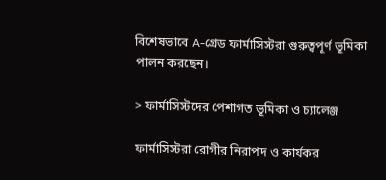বিশেষভাবে A-গ্রেড ফার্মাসিস্টরা গুরুত্বপূর্ণ ভূমিকা পালন করছেন।

> ফার্মাসিস্টদের পেশাগত ভূমিকা ও চ্যালেঞ্জ

ফার্মাসিস্টরা রোগীর নিরাপদ ও কার্যকর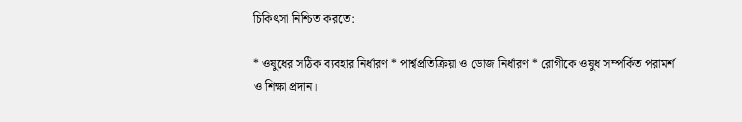চিকিৎসা নিশ্চিত করতে:

* ওষুধের সঠিক ব্যবহার নির্ধারণ * পার্শ্বপ্রতিক্রিয়া ও ডোজ নির্ধারণ * রোগীকে ওষুধ সম্পর্কিত পরামর্শ ও শিক্ষা প্রদান।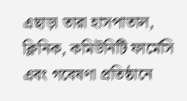এছাড়া তারা হাসপাতাল, ক্লিনিক, কমিউনিটি ফার্মেসি এবং গবেষণা প্রতিষ্ঠানে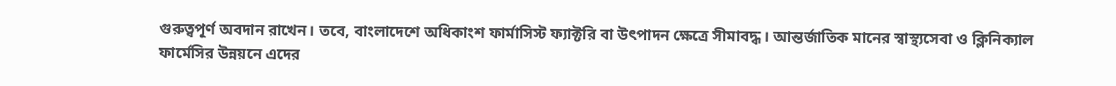গুরুত্বপূর্ণ অবদান রাখেন। তবে, বাংলাদেশে অধিকাংশ ফার্মাসিস্ট ফ্যাক্টরি বা উৎপাদন ক্ষেত্রে সীমাবদ্ধ। আন্তর্জাতিক মানের স্বাস্থ্যসেবা ও ক্লিনিক্যাল ফার্মেসির উন্নয়নে এদের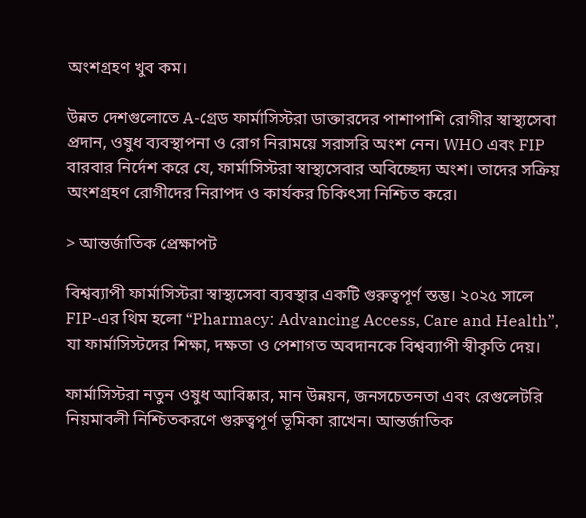অংশগ্রহণ খুব কম।

উন্নত দেশগুলোতে A-গ্রেড ফার্মাসিস্টরা ডাক্তারদের পাশাপাশি রোগীর স্বাস্থ্যসেবা প্রদান, ওষুধ ব্যবস্থাপনা ও রোগ নিরাময়ে সরাসরি অংশ নেন। WHO এবং FIP বারবার নির্দেশ করে যে, ফার্মাসিস্টরা স্বাস্থ্যসেবার অবিচ্ছেদ্য অংশ। তাদের সক্রিয় অংশগ্রহণ রোগীদের নিরাপদ ও কার্যকর চিকিৎসা নিশ্চিত করে।

> আন্তর্জাতিক প্রেক্ষাপট

বিশ্বব্যাপী ফার্মাসিস্টরা স্বাস্থ্যসেবা ব্যবস্থার একটি গুরুত্বপূর্ণ স্তম্ভ। ২০২৫ সালে FIP-এর থিম হলো “Pharmacy: Advancing Access, Care and Health”, যা ফার্মাসিস্টদের শিক্ষা, দক্ষতা ও পেশাগত অবদানকে বিশ্বব্যাপী স্বীকৃতি দেয়।

ফার্মাসিস্টরা নতুন ওষুধ আবিষ্কার, মান উন্নয়ন, জনসচেতনতা এবং রেগুলেটরি নিয়মাবলী নিশ্চিতকরণে গুরুত্বপূর্ণ ভূমিকা রাখেন। আন্তর্জাতিক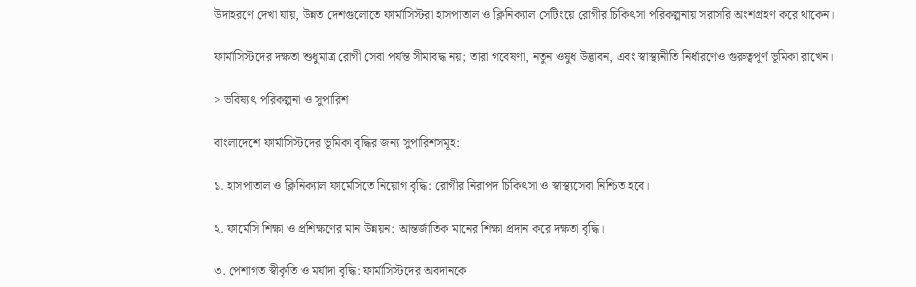উদাহরণে দেখা যায়, উন্নত দেশগুলোতে ফার্মাসিস্টরা হাসপাতাল ও ক্লিনিক্যাল সেটিংয়ে রোগীর চিকিৎসা পরিকল্পনায় সরাসরি অংশগ্রহণ করে থাকেন।

ফার্মাসিস্টদের দক্ষতা শুধুমাত্র রোগী সেবা পর্যন্ত সীমাবদ্ধ নয়; তারা গবেষণা, নতুন ওষুধ উদ্ভাবন, এবং স্বাস্থ্যনীতি নির্ধারণেও গুরুত্বপূর্ণ ভূমিকা রাখেন।

> ভবিষ্যৎ পরিকল্পনা ও সুপারিশ

বাংলাদেশে ফার্মাসিস্টদের ভূমিকা বৃদ্ধির জন্য সুপারিশসমূহ:

১. হাসপাতাল ও ক্লিনিক্যাল ফার্মেসিতে নিয়োগ বৃদ্ধি: রোগীর নিরাপদ চিকিৎসা ও স্বাস্থ্যসেবা নিশ্চিত হবে।

২. ফার্মেসি শিক্ষা ও প্রশিক্ষণের মান উন্নয়ন: আন্তর্জাতিক মানের শিক্ষা প্রদান করে দক্ষতা বৃদ্ধি।

৩. পেশাগত স্বীকৃতি ও মর্যাদা বৃদ্ধি: ফার্মাসিস্টদের অবদানকে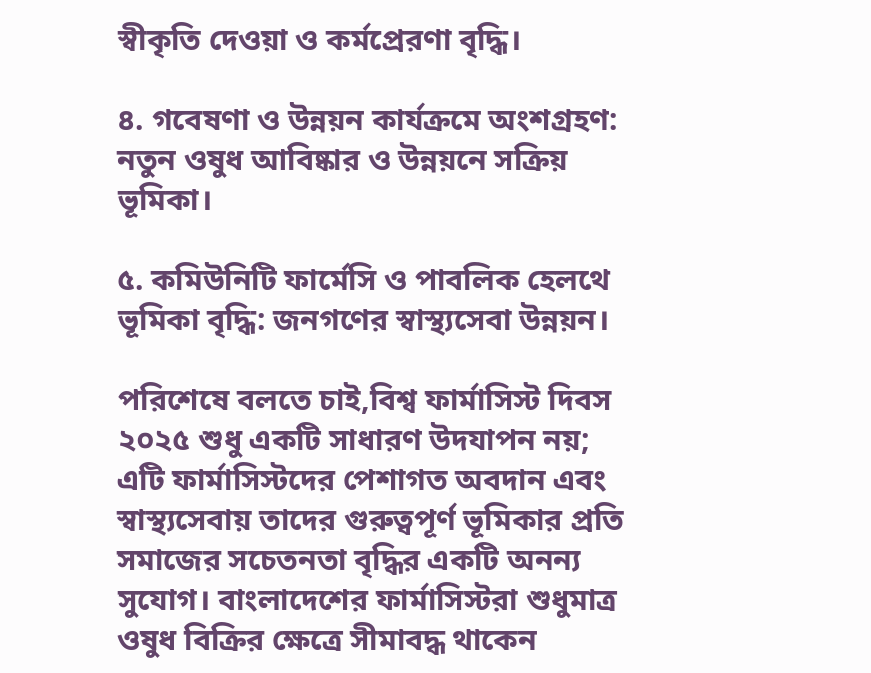স্বীকৃতি দেওয়া ও কর্মপ্রেরণা বৃদ্ধি।

৪. গবেষণা ও উন্নয়ন কার্যক্রমে অংশগ্রহণ: নতুন ওষুধ আবিষ্কার ও উন্নয়নে সক্রিয় ভূমিকা।

৫. কমিউনিটি ফার্মেসি ও পাবলিক হেলথে ভূমিকা বৃদ্ধি: জনগণের স্বাস্থ্যসেবা উন্নয়ন।

পরিশেষে বলতে চাই,বিশ্ব ফার্মাসিস্ট দিবস ২০২৫ শুধু একটি সাধারণ উদযাপন নয়; এটি ফার্মাসিস্টদের পেশাগত অবদান এবং স্বাস্থ্যসেবায় তাদের গুরুত্বপূর্ণ ভূমিকার প্রতি সমাজের সচেতনতা বৃদ্ধির একটি অনন্য সুযোগ। বাংলাদেশের ফার্মাসিস্টরা শুধুমাত্র ওষুধ বিক্রির ক্ষেত্রে সীমাবদ্ধ থাকেন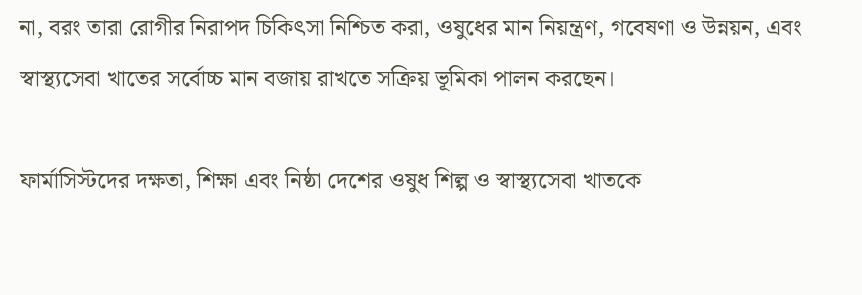না, বরং তারা রোগীর নিরাপদ চিকিৎসা নিশ্চিত করা, ওষুধের মান নিয়ন্ত্রণ, গবেষণা ও উন্নয়ন, এবং স্বাস্থ্যসেবা খাতের সর্বোচ্চ মান বজায় রাখতে সক্রিয় ভূমিকা পালন করছেন।

ফার্মাসিস্টদের দক্ষতা, শিক্ষা এবং নিষ্ঠা দেশের ওষুধ শিল্প ও স্বাস্থ্যসেবা খাতকে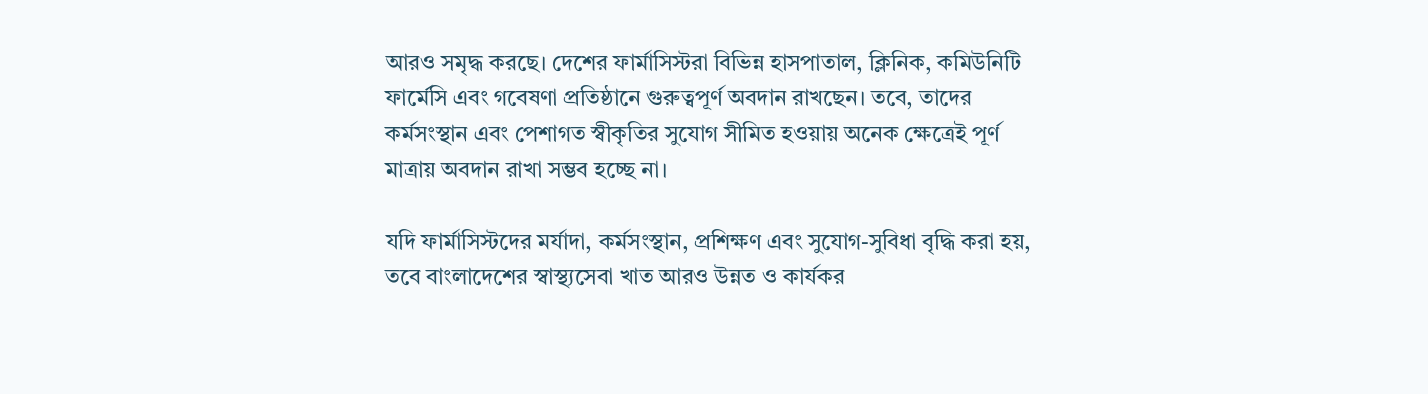আরও সমৃদ্ধ করছে। দেশের ফার্মাসিস্টরা বিভিন্ন হাসপাতাল, ক্লিনিক, কমিউনিটি ফার্মেসি এবং গবেষণা প্রতিষ্ঠানে গুরুত্বপূর্ণ অবদান রাখছেন। তবে, তাদের কর্মসংস্থান এবং পেশাগত স্বীকৃতির সুযোগ সীমিত হওয়ায় অনেক ক্ষেত্রেই পূর্ণ মাত্রায় অবদান রাখা সম্ভব হচ্ছে না।

যদি ফার্মাসিস্টদের মর্যাদা, কর্মসংস্থান, প্রশিক্ষণ এবং সুযোগ-সুবিধা বৃদ্ধি করা হয়, তবে বাংলাদেশের স্বাস্থ্যসেবা খাত আরও উন্নত ও কার্যকর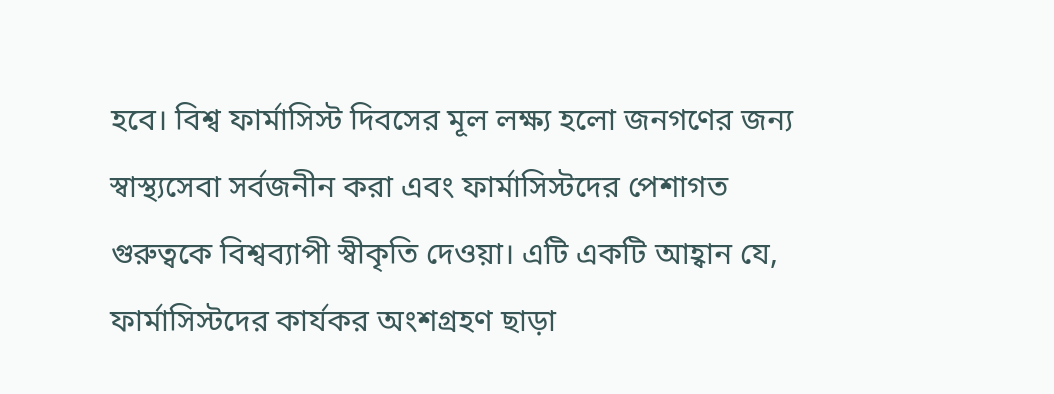হবে। বিশ্ব ফার্মাসিস্ট দিবসের মূল লক্ষ্য হলো জনগণের জন্য স্বাস্থ্যসেবা সর্বজনীন করা এবং ফার্মাসিস্টদের পেশাগত গুরুত্বকে বিশ্বব্যাপী স্বীকৃতি দেওয়া। এটি একটি আহ্বান যে, ফার্মাসিস্টদের কার্যকর অংশগ্রহণ ছাড়া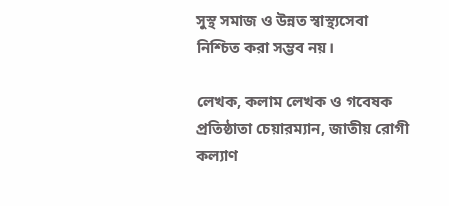সুস্থ সমাজ ও উন্নত স্বাস্থ্যসেবা নিশ্চিত করা সম্ভব নয়।

লেখক, কলাম লেখক ও গবেষক
প্রতিষ্ঠাতা চেয়ারম্যান, জাতীয় রোগী কল্যাণ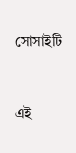সোসাইটি


এই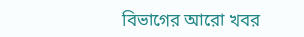বিভাগের আরো খবর